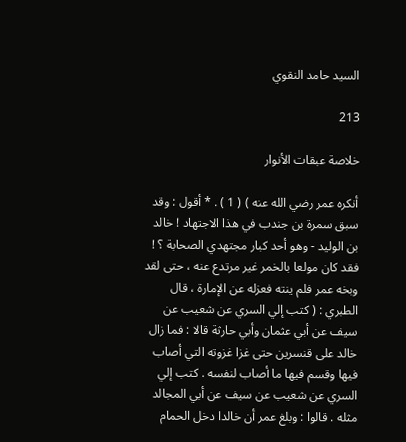السيد حامد النقوي

213

خلاصة عبقات الأنوار

أنكره عمر رضي الله عنه ) ( 1 ) . * أقول : وقد سبق سمرة بن جندب في هذا الاجتهاد ! خالد بن الوليد - وهو أحد كبار مجتهدي الصحابة ؟ ! فقد كان مولعا بالخمر غير مرتدع عنه ، حتى لقد وبخه عمر فلم ينته فعزله عن الإمارة ، قال الطبري : ( كتب إلي السري عن شعيب عن سيف عن أبي عثمان وأبي حارثة قالا : فما زال خالد على قنسرين حتى غزا غزوته التي أصاب فيها وقسم فيها ما أصاب لنفسه . كتب إلي السري عن شعيب عن سيف عن أبي المجالد مثله . قالوا : وبلغ عمر أن خالدا دخل الحمام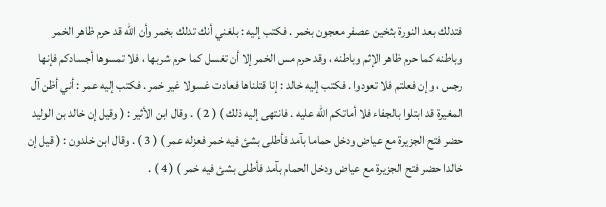فتدلك بعد النورة بثخين عصفر معجون بخمر . فكتب إليه : بلغني أنك تدلك بخمر وأن الله قد حرم ظاهر الخمر وباطنه كما حرم ظاهر الإثم وباطنه ، وقد حرم مس الخمر إلا أن تغسل كما حرم شربها ، فلا تمسوها أجسادكم فإنها رجس ، وإن فعلتم فلا تعودوا . فكتب إليه خالد : إنا قتلناها فعادت غسولا غير خمر . فكتب إليه عمر : أني أظن آل المغيرة قد ابتلوا بالجفاء فلا أماتكم الله عليه . فانتهى إليه ذلك ) ( 2 ) . وقال ابن الأثير : ( وقيل إن خالد بن الوليد حضر فتح الجزيرة مع عياض ودخل حماما بآمد فأطلى بشئ فيه خمر فعزله عمر ) ( 3 ) . وقال ابن خلدون : ( قيل إن خالدا حضر فتح الجزيرة مع عياض ودخل الحمام بآمد فأطلى بشئ فيه خمر ) ( 4 ) .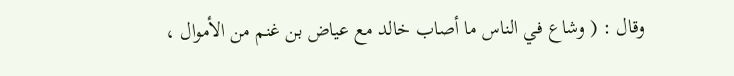وقال : ( وشاع في الناس ما أصاب خالد مع عياض بن غنم من الأموال ،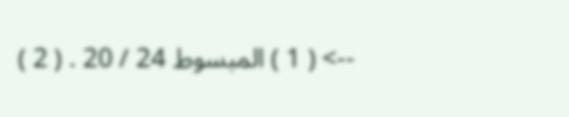--> ( 1 ) المبسوط 24 / 20 . ( 2 )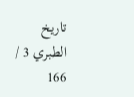تاريخ الطبري 3 / 166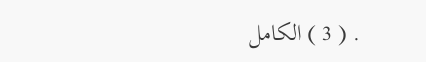. ( 3 ) الكامل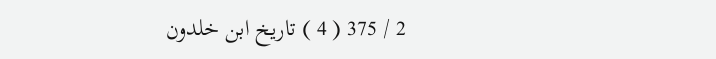2 / 375 ( 4 ) تاريخ ابن خلدون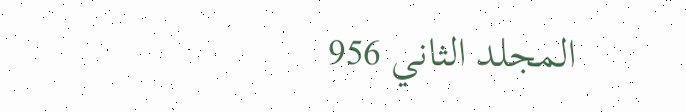المجلد الثاني 956